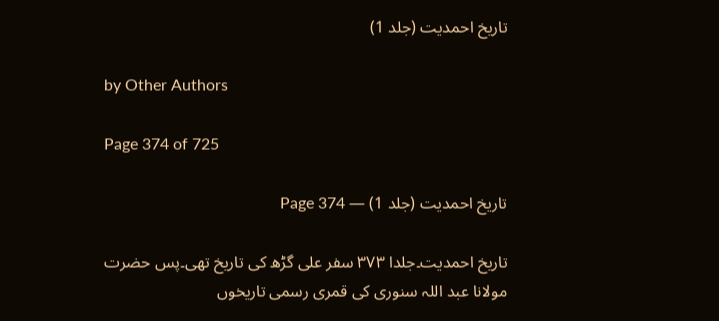تاریخ احمدیت (جلد 1)

by Other Authors

Page 374 of 725

تاریخ احمدیت (جلد 1) — Page 374

تاریخ احمدیت۔جلدا ۳۷۳ سفر علی گڑھ کی تاریخ تھی۔پس حضرت مولانا عبد اللہ سنوری کی قمری رسمی تاریخوں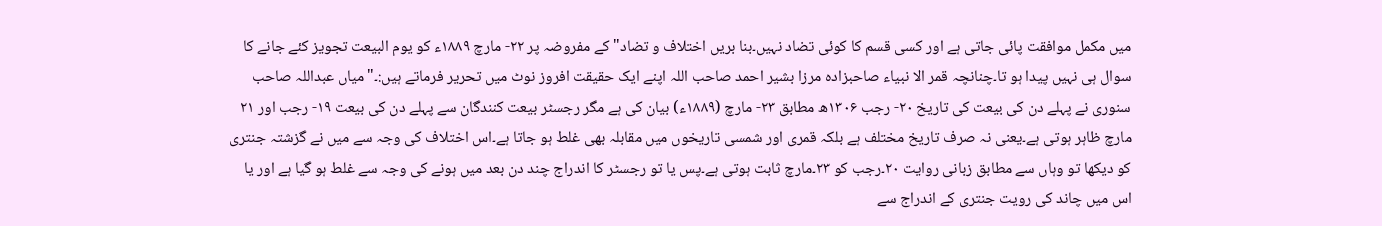میں مکمل موافقت پائی جاتی ہے اور کسی قسم کا کوئی تضاد نہیں۔بنا بریں اختلاف و تضاد" کے مفروضہ پر ۲۲- مارچ ۱۸۸۹ء کو یوم البیعت تجویز کئے جانے کا سوال ہی نہیں پیدا ہو تا۔چنانچہ قمر الا نبیاء صاحبزادہ مرزا بشیر احمد صاحب اللہ اپنے ایک حقیقت افروز نوٹ میں تحریر فرماتے ہیں:۔"میاں عبداللہ صاحب سنوری نے پہلے دن کی بیعت کی تاریخ ۲۰- رجب ۱۳۰۶ھ مطابق ۲۳- مارچ (۱۸۸۹ء) بیان کی ہے مگر رجسٹر بیعت کنندگان سے پہلے دن کی بیعت ۱۹- رجب اور ۲۱ مارچ ظاہر ہوتی ہے۔یعنی نہ صرف تاریخ مختلف ہے بلکہ قمری اور شمسی تاریخوں میں مقابلہ بھی غلط ہو جاتا ہے۔اس اختلاف کی وجہ سے میں نے گزشتہ جنتری کو دیکھا تو وہاں سے مطابق زبانی روایت ۲۰۔رجب کو ۲۳۔مارچ ثابت ہوتی ہے۔پس یا تو رجسٹر کا اندراج چند دن بعد میں ہونے کی وجہ سے غلط ہو گیا ہے اور یا اس میں چاند کی رویت جنتری کے اندراج سے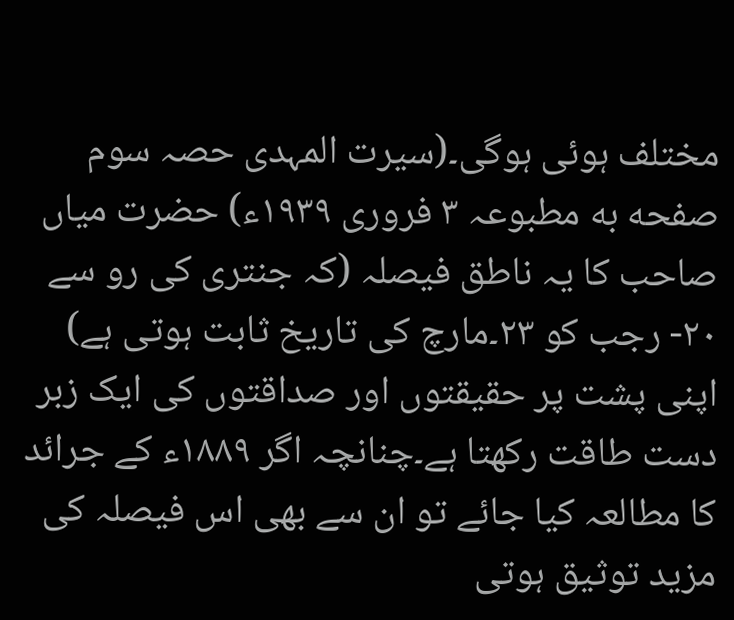مختلف ہوئی ہوگی۔(سیرت المہدی حصہ سوم صفحه به مطبوعہ ۳ فروری ۱۹۳۹ء) حضرت میاں صاحب کا یہ ناطق فیصلہ (کہ جنتری کی رو سے ۲۰- رجب کو ۲۳۔مارچ کی تاریخ ثابت ہوتی ہے) اپنی پشت پر حقیقتوں اور صداقتوں کی ایک زبر دست طاقت رکھتا ہے۔چنانچہ اگر ۱۸۸۹ء کے جرائد کا مطالعہ کیا جائے تو ان سے بھی اس فیصلہ کی مزید توثیق ہوتی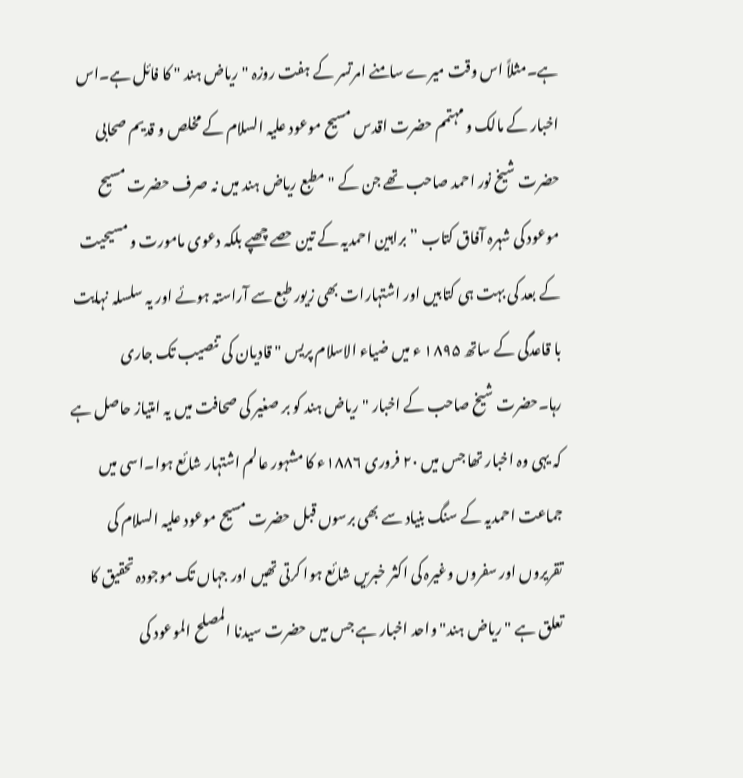ہے۔مثلاً اس وقت میرے سامنے امرتسر کے ہفت روزہ "ریاض ہند " کا فائل ہے۔اس اخبار کے مالک و مہتمم حضرت اقدس مسیح موعود علیہ السلام کے مخلص و قدیم صحابی حضرت شیخ نور احمد صاحب تھے جن کے " مطبع ریاض ہند میں نہ صرف حضرت مسیح موعود کی شہرہ آفاق کتاب ” براہین احمدیہ کے تین حصے چھپے بلکہ دعوی مامورت و مسیحیت کے بعد کی بہت ہی کتابیں اور اشتہارات بھی زیور طبع سے آراستہ ہوئے اور یہ سلسلہ نہایت با قاعدگی کے ساتھ ۱۸۹۵ ء میں ضیاء الاسلام پریس " قادیان کی تنصیب تک جاری رہا۔حضرت شیخ صاحب کے اخبار "ریاض ہند کو بر صغیر کی صحافت میں یہ امتیاز حاصل ہے کہ یہی وہ اخبار تھا جس میں ۲۰ فروری ۱۸۸۶ء کا مشہور عالم اشتہار شائع ہوا۔اسی میں جماعت احمدیہ کے سنگ بنیاد سے بھی برسوں قبل حضرت مسیح موعود علیہ السلام کی تقریروں اور سفروں وغیرہ کی اکثر خبریں شائع ہوا کرتی تھیں اور جہاں تک موجودہ تحقیق کا تعلق ہے "ریاض ہند" واحد اخبار ہے جس میں حضرت سیدنا المصلح الموعود کی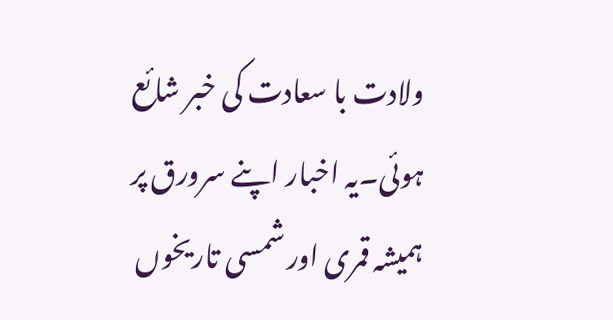ولادت با سعادت کی خبر شائع ہوئی۔یہ اخبار اپنے سرورق پر ہمیشہ قمری اور شمسی تاریخوں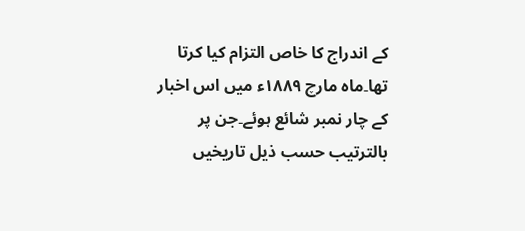کے اندراج کا خاص التزام کیا کرتا تھا۔ماہ مارچ ۱۸۸۹ء میں اس اخبار کے چار نمبر شائع ہوئے۔جن پر بالترتیب حسب ذیل تاریخیں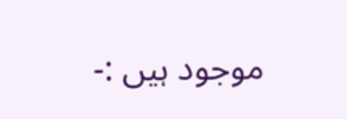موجود ہیں :-